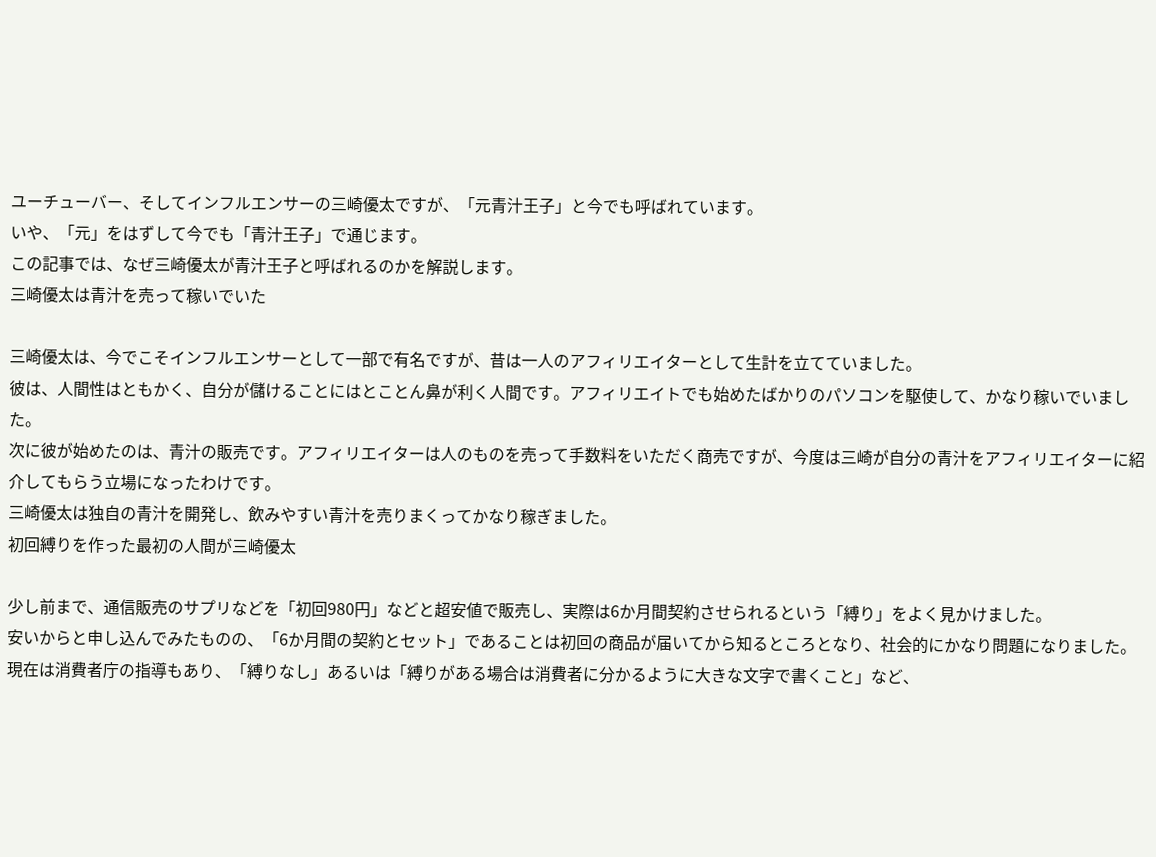ユーチューバー、そしてインフルエンサーの三崎優太ですが、「元青汁王子」と今でも呼ばれています。
いや、「元」をはずして今でも「青汁王子」で通じます。
この記事では、なぜ三崎優太が青汁王子と呼ばれるのかを解説します。
三崎優太は青汁を売って稼いでいた

三崎優太は、今でこそインフルエンサーとして一部で有名ですが、昔は一人のアフィリエイターとして生計を立てていました。
彼は、人間性はともかく、自分が儲けることにはとことん鼻が利く人間です。アフィリエイトでも始めたばかりのパソコンを駆使して、かなり稼いでいました。
次に彼が始めたのは、青汁の販売です。アフィリエイターは人のものを売って手数料をいただく商売ですが、今度は三崎が自分の青汁をアフィリエイターに紹介してもらう立場になったわけです。
三崎優太は独自の青汁を開発し、飲みやすい青汁を売りまくってかなり稼ぎました。
初回縛りを作った最初の人間が三崎優太

少し前まで、通信販売のサプリなどを「初回980円」などと超安値で販売し、実際は6か月間契約させられるという「縛り」をよく見かけました。
安いからと申し込んでみたものの、「6か月間の契約とセット」であることは初回の商品が届いてから知るところとなり、社会的にかなり問題になりました。
現在は消費者庁の指導もあり、「縛りなし」あるいは「縛りがある場合は消費者に分かるように大きな文字で書くこと」など、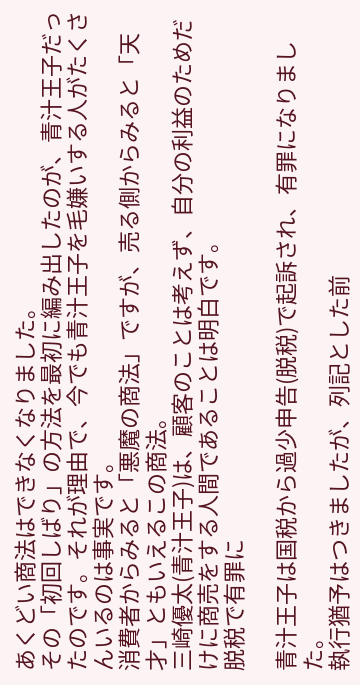あくどい商法はできなくなりました。
その「初回しばり」の方法を最初に編み出したのが、青汁王子だったのです。それが理由で、今でも青汁王子を毛嫌いする人がたくさんいるのは事実です。
消費者からみると「悪魔の商法」ですが、売る側からみると「天才」ともいえるこの商法。
三崎優太(青汁王子)は、顧客のことは考えず、自分の利益のためだけに商売をする人間であることは明白です。
脱税で有罪に

青汁王子は国税から過少申告(脱税)で起訴され、有罪になりました。
執行猶予はつきましたが、列記とした前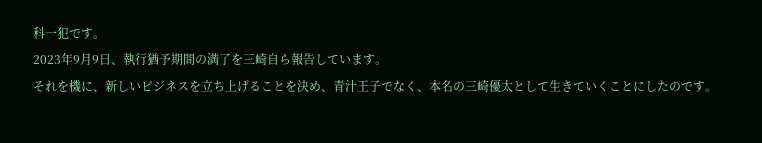科一犯です。
2023年9月9日、執行猶予期間の満了を三崎自ら報告しています。
それを機に、新しいビジネスを立ち上げることを決め、青汁王子でなく、本名の三崎優太として生きていくことにしたのです。